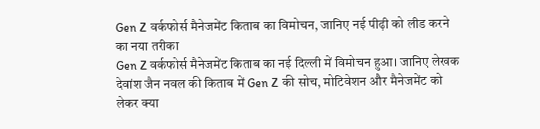Gen Z वर्कफोर्स मैनेजमेंट किताब का विमोचन, जानिए नई पीढ़ी को लीड करने का नया तरीका
Gen Z वर्कफोर्स मैनेजमेंट किताब का नई दिल्ली में विमोचन हुआ। जानिए लेखक देवांश जैन नवल की किताब में Gen Z की सोच, मोटिवेशन और मैनेजमेंट को लेकर क्या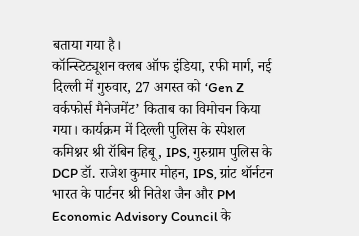बताया गया है।
कॉन्स्टिट्यूशन क्लब ऑफ इंडिया, रफी मार्ग, नई दिल्ली में गुरुवार, 27 अगस्त को ‘Gen Z वर्कफोर्स मैनेजमेंट’ किताब का विमोचन किया गया। कार्यक्रम में दिल्ली पुलिस के स्पेशल कमिश्नर श्री रॉबिन हिबू, IPS, गुरुग्राम पुलिस के DCP डॉ. राजेश कुमार मोहन, IPS, ग्रांट थॉर्नटन भारत के पार्टनर श्री नितेश जैन और PM Economic Advisory Council के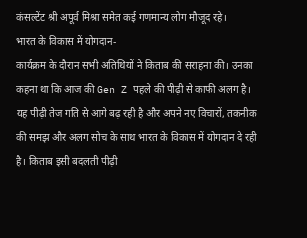कंसल्टेंट श्री अपूर्व मिश्रा समेत कई गणमान्य लोग मौजूद रहे।
भारत के विकास में योगदान-
कार्यक्रम के दौरान सभी अतिथियों ने किताब की सराहना की। उनका कहना था कि आज की Gen Z पहले की पीढ़ी से काफी अलग है। यह पीढ़ी तेज गति से आगे बढ़ रही है और अपने नए विचारों, तकनीक की समझ और अलग सोच के साथ भारत के विकास में योगदान दे रही है। किताब इसी बदलती पीढ़ी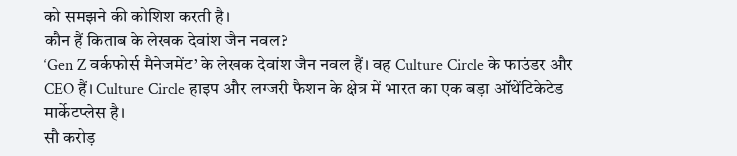को समझने की कोशिश करती है।
कौन हैं किताब के लेखक देवांश जैन नवल?
‘Gen Z वर्कफोर्स मैनेजमेंट’ के लेखक देवांश जैन नवल हैं। वह Culture Circle के फाउंडर और CEO हैं। Culture Circle हाइप और लग्जरी फैशन के क्षेत्र में भारत का एक बड़ा ऑथेंटिकेटेड मार्केटप्लेस है।
सौ करोड़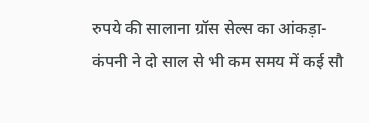रुपये की सालाना ग्रॉस सेल्स का आंकड़ा-
कंपनी ने दो साल से भी कम समय में कई सौ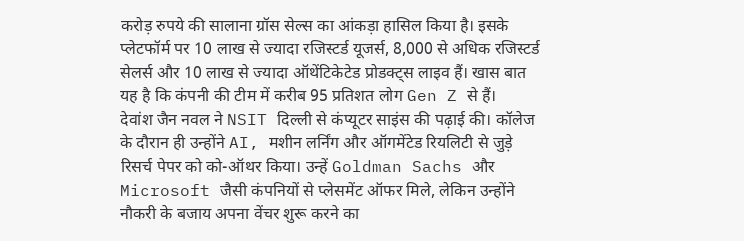करोड़ रुपये की सालाना ग्रॉस सेल्स का आंकड़ा हासिल किया है। इसके प्लेटफॉर्म पर 10 लाख से ज्यादा रजिस्टर्ड यूजर्स, 8,000 से अधिक रजिस्टर्ड सेलर्स और 10 लाख से ज्यादा ऑथेंटिकेटेड प्रोडक्ट्स लाइव हैं। खास बात यह है कि कंपनी की टीम में करीब 95 प्रतिशत लोग Gen Z से हैं।
देवांश जैन नवल ने NSIT दिल्ली से कंप्यूटर साइंस की पढ़ाई की। कॉलेज के दौरान ही उन्होंने AI, मशीन लर्निंग और ऑगमेंटेड रियलिटी से जुड़े रिसर्च पेपर को को-ऑथर किया। उन्हें Goldman Sachs और Microsoft जैसी कंपनियों से प्लेसमेंट ऑफर मिले, लेकिन उन्होंने नौकरी के बजाय अपना वेंचर शुरू करने का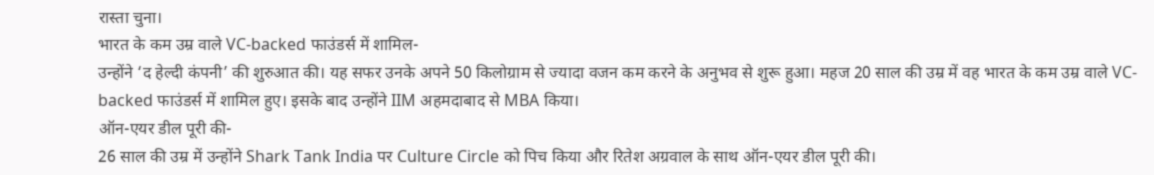रास्ता चुना।
भारत के कम उम्र वाले VC-backed फाउंडर्स में शामिल-
उन्होंने ‘द हेल्दी कंपनी’ की शुरुआत की। यह सफर उनके अपने 50 किलोग्राम से ज्यादा वजन कम करने के अनुभव से शुरू हुआ। महज 20 साल की उम्र में वह भारत के कम उम्र वाले VC-backed फाउंडर्स में शामिल हुए। इसके बाद उन्होंने IIM अहमदाबाद से MBA किया।
ऑन-एयर डील पूरी की-
26 साल की उम्र में उन्होंने Shark Tank India पर Culture Circle को पिच किया और रितेश अग्रवाल के साथ ऑन-एयर डील पूरी की।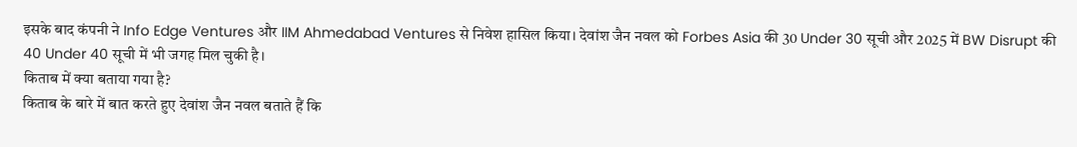इसके बाद कंपनी ने Info Edge Ventures और IIM Ahmedabad Ventures से निवेश हासिल किया। देवांश जैन नवल को Forbes Asia की 30 Under 30 सूची और 2025 में BW Disrupt की 40 Under 40 सूची में भी जगह मिल चुकी है।
किताब में क्या बताया गया है?
किताब के बारे में बात करते हुए देवांश जैन नवल बताते हैं कि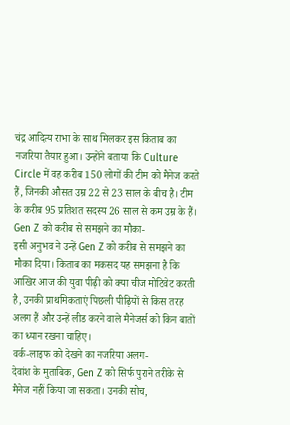चंद्र आदित्य राभा के साथ मिलकर इस किताब का नजरिया तैयार हुआ। उन्होंने बताया कि Culture Circle में वह करीब 150 लोगों की टीम को मैनेज करते हैं, जिनकी औसत उम्र 22 से 23 साल के बीच है। टीम के करीब 95 प्रतिशत सदस्य 26 साल से कम उम्र के हैं।
Gen Z को करीब से समझने का मौका-
इसी अनुभव ने उन्हें Gen Z को करीब से समझने का मौका दिया। किताब का मकसद यह समझना है कि आखिर आज की युवा पीढ़ी को क्या चीज मोटिवेट करती है, उनकी प्राथमिकताएं पिछली पीढ़ियों से किस तरह अलग हैं और उन्हें लीड करने वाले मैनेजर्स को किन बातों का ध्यान रखना चाहिए।
वर्क-लाइफ को देखने का नजरिया अलग-
देवांश के मुताबिक, Gen Z को सिर्फ पुराने तरीके से मैनेज नहीं किया जा सकता। उनकी सोच,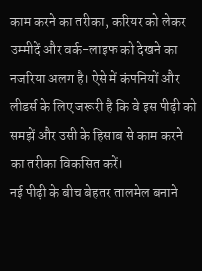काम करने का तरीका, करियर को लेकर उम्मीदें और वर्क-लाइफ को देखने का नजरिया अलग है। ऐसे में कंपनियों और लीडर्स के लिए जरूरी है कि वे इस पीढ़ी को समझें और उसी के हिसाब से काम करने का तरीका विकसित करें।
नई पीढ़ी के बीच बेहतर तालमेल बनाने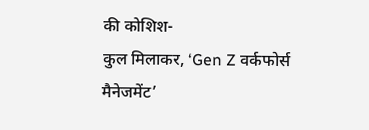की कोशिश-
कुल मिलाकर, ‘Gen Z वर्कफोर्स मैनेजमेंट’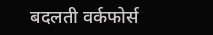बदलती वर्कफोर्स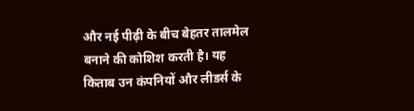और नई पीढ़ी के बीच बेहतर तालमेल बनाने की कोशिश करती है। यह किताब उन कंपनियों और लीडर्स के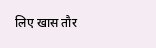लिए खास तौर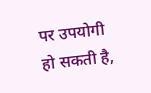पर उपयोगी हो सकती है,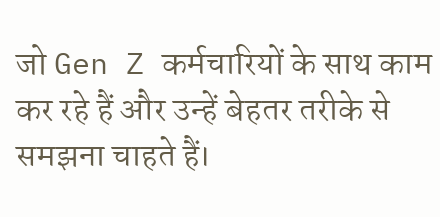जो Gen Z कर्मचारियों के साथ काम कर रहे हैं और उन्हें बेहतर तरीके से समझना चाहते हैं।